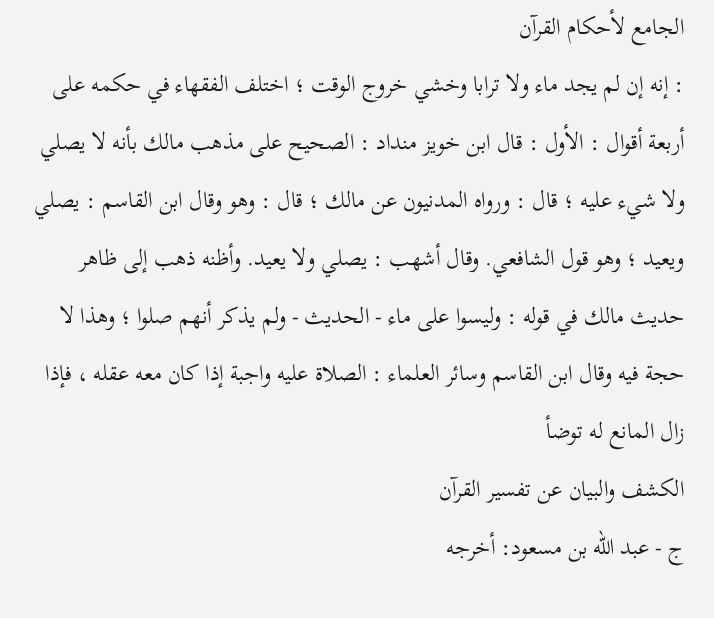الجامع لأحكام القرآن
: إنه إن لم يجد ماء ولا ترابا وخشي خروج الوقت ؛ اختلف الفقهاء في حكمه على أربعة أقوال : الأول : قال ابن خويز منداد : الصحيح على مذهب مالك بأنه لا يصلي ولا شيء عليه ؛ قال : ورواه المدنيون عن مالك ؛ قال : وهو وقال ابن القاسم : يصلي ويعيد ؛ وهو قول الشافعي. وقال أشهب : يصلي ولا يعيد. وأظنه ذهب إلى ظاهر حديث مالك في قوله : وليسوا على ماء - الحديث - ولم يذكر أنهم صلوا ؛ وهذا لا حجة فيه وقال ابن القاسم وسائر العلماء : الصلاة عليه واجبة إذا كان معه عقله ، فإذا زال المانع له توضأ
الكشف والبيان عن تفسير القرآن
ج - عبد الله بن مسعود: أخرجه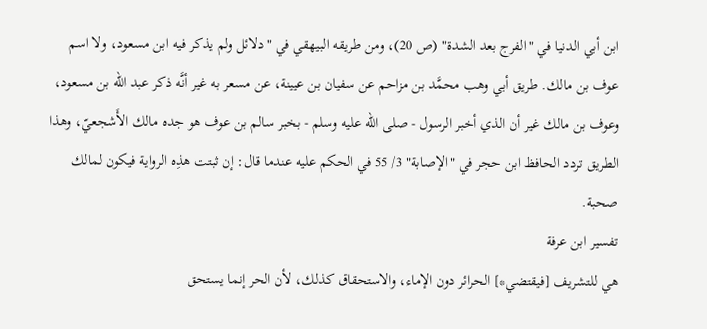ابن أبي الدنيا في "الفرج بعد الشدة" (ص 20)، ومن طريقه البيهقي في "دلائل ولم يذكر فيه ابن مسعود، ولا اسم عوف بن مالك. طريق أبي وهب محمَّد بن مزاحم عن سفيان بن عيينة، عن مسعر به غير أنَّه ذكر عبد الله بن مسعود، وعوف بن مالك غير أن الذي أخبر الرسول - صلى الله عليه وسلم - بخبر سالم بن عوف هو جده مالك الأَشجعيّ، وهذا الطريق تردد الحافظ ابن حجر في "الإصابة" 3/ 55 في الحكم عليه عندما قال: إن ثبتت هذِه الرواية فيكون لمالك صحبة.
تفسير ابن عرفة
هي للتشريف [فيقتضي*] الحرائر دون الإماء، والاستحقاق كذلك، لأن الحر إنما يستحق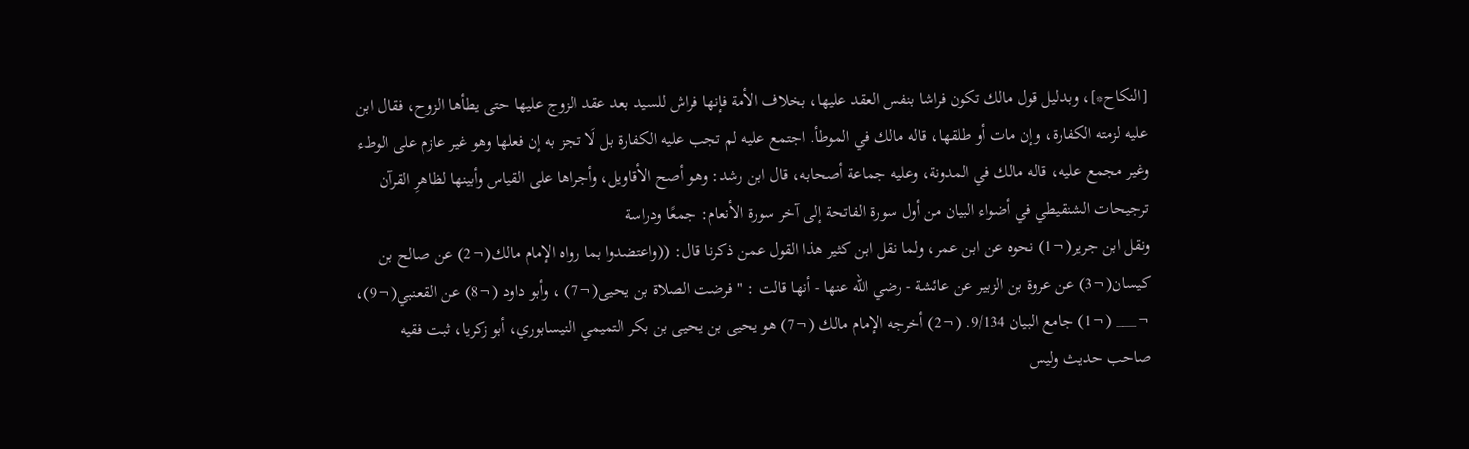[النكاح*]، وبدليل قول مالك تكون فراشا بنفس العقد عليها، بخلاف الأمة فإنها فراش للسيد بعد عقد الزوج عليها حتى يطأها الزوح، فقال ابن عليه لزمته الكفارة، وإن مات أو طلقها، قاله مالك في الموطأ. اجتمع عليه لم تجب عليه الكفارة بل لَا تجز به إن فعلها وهو غير عازم على الوطء وغير مجمع عليه، قاله مالك في المدونة، وعليه جماعة أصحابه، قال ابن رشد: وهو أصح الأقاويل، وأجراها على القياس وأبينها لظاهرِ القرآن
ترجيحات الشنقيطي في أضواء البيان من أول سورة الفاتحة إلى آخر سورة الأنعام: جمعًا ودراسة
ونقل ابن جرير(¬1) نحوه عن ابن عمر، ولما نقل ابن كثير هذا القول عمن ذكرنا قال: ((واعتضدوا بما رواه الإمام مالك(¬2) عن صالح بن كيسان(¬3) عن عروة بن الزبير عن عائشة - رضي الله عنها - أنها قالت : " فرضت الصلاة بن يحيى(¬7) ، وأبو داود (¬8) عن القعنبي(¬9)، ¬___ (¬1) جامع البيان 9/134. (¬2) أخرجه الإمام مالك (¬7) هو يحيى بن يحيى بن بكر التميمي النيسابوري، أبو زكريا، ثبت فقيه صاحب حديث وليس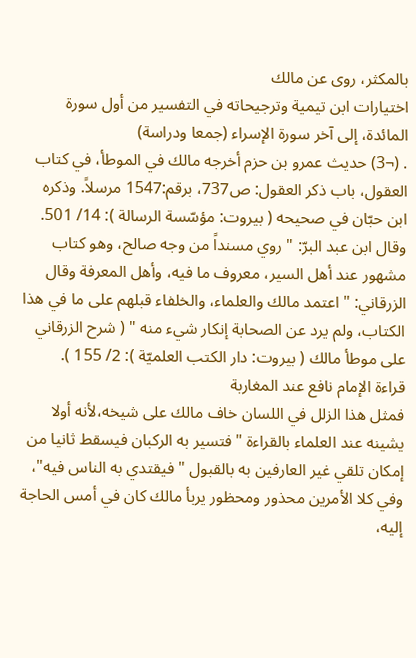بالمكثر، روى عن مالك
اختيارات ابن تيمية وترجيحاته في التفسير من أول سورة المائدة، إلى آخر سورة الإسراء (جمعا ودراسة)
. (¬3) حديث عمرو بن حزم أخرجه مالك في الموطأ، في كتاب العقول، باب ذكر العقول: ص737، برقم:1547 مرسلاً. وذكره ابن حبّان في صحيحه ( بيروت: مؤسّسة الرسالة ): 14/ 501. وقال ابن عبد البرّ: " روي مسنداً من وجه صالح، وهو كتاب مشهور عند أهل السير، معروف ما فيه، وأهل المعرفة وقال الزرقاني: " اعتمد مالك والعلماء، والخلفاء قبلهم على ما في هذا الكتاب، ولم يرد عن الصحابة إنكار شيء منه " ( شرح الزرقاني على موطأ مالك ( بيروت: دار الكتب العلميّة ): 2/ 155 ).
قراءة الإمام نافع عند المغاربة
فمثل هذا الزلل في اللسان خاف مالك على شيخه،لأنه أولا يشينه عند العلماء بالقراءة "فتسير به الركبان فيسقط ثانيا من إمكان تلقي غير العارفين به بالقبول "فيقتدي به الناس فيه"، وفي كلا الأمرين محذور ومحظور يربأ مالك كان في أمس الحاجة إليه،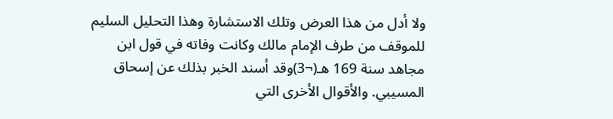ولا أدل من هذا العرض وتلك الاستشارة وهذا التحليل السليم للموقف من طرف الإمام مالك وكانت وفاته في قول ابن مجاهد سنة 169 هـ(¬3)وقد أسند الخبر بذلك عن إسحاق المسيبي. والأقوال الأخرى التي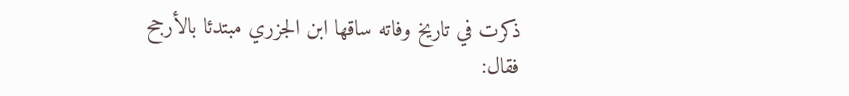ذكرت في تاريخ وفاته ساقها ابن الجزري مبتدئا بالأرجح فقال: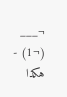¬___ (¬1) - هكذا